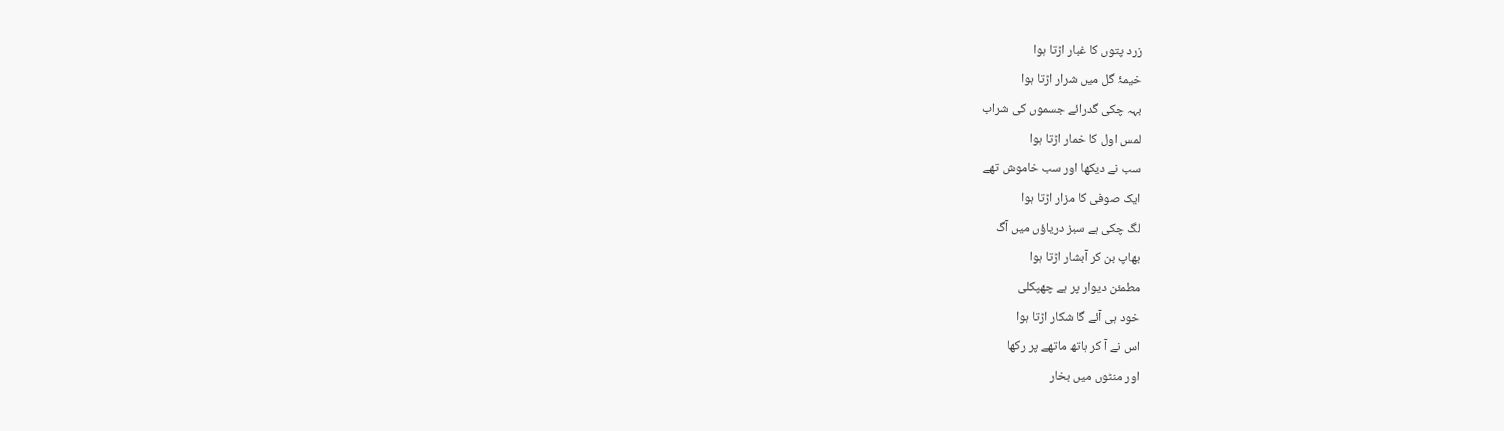زرد پتوں کا غبار اڑتا ہوا
خیمۂ گل میں شرار اڑتا ہوا
بہہ چکی گدرائے جسموں کی شراب
لمس اول کا خمار اڑتا ہوا
سب نے دیکھا اور سب خاموش تھے
ایک صوفی کا مزار اڑتا ہوا
لگ چکی ہے سبز دریاؤں میں آگ
بھاپ بن کر آبشار اڑتا ہوا
مطمئن دیوار پر ہے چھپکلی
خود ہی آئے گا شکار اڑتا ہوا
اس نے آ کر ہاتھ ماتھے پر رکھا
اور منٹوں میں بخار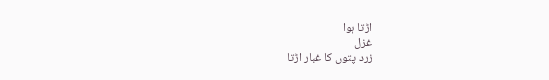اڑتا ہوا
غزل
زرد پتوں کا غبار اڑتا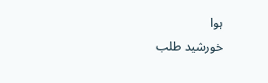ہوا
خورشید طلب